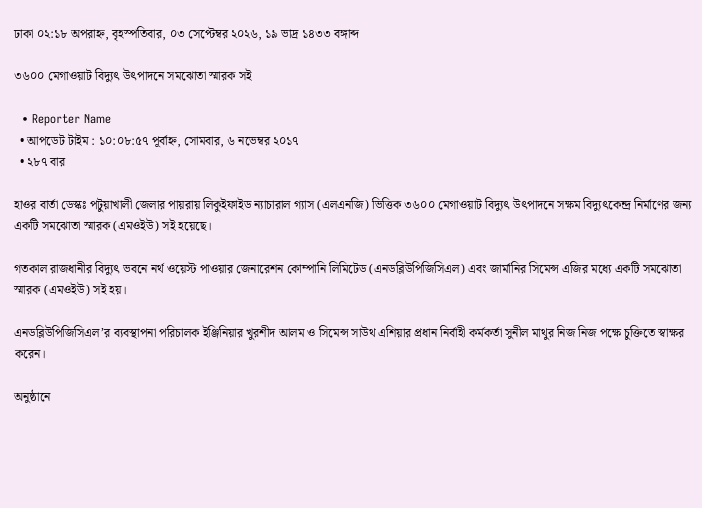ঢাকা ০২:১৮ অপরাহ্ন, বৃহস্পতিবার, ০৩ সেপ্টেম্বর ২০২৬, ১৯ ভাদ্র ১৪৩৩ বঙ্গাব্দ

৩৬০০ মেগাওয়াট বিদ্যুৎ উৎপাদনে সমঝোতা স্মারক সই

  • Reporter Name
  • আপডেট টাইম : ১০:০৮:৫৭ পূর্বাহ্ন, সোমবার, ৬ নভেম্বর ২০১৭
  • ২৮৭ বার

হাওর বার্তা ডেস্কঃ পটুয়াখালী জেলার পায়রায় লিকুইফাইড ন্যাচারাল গ্যাস (এলএনজি) ভিত্তিক ৩৬০০ মেগাওয়াট বিদ্যুৎ উৎপাদনে সক্ষম বিদ্যুৎকেন্দ্র নির্মাণের জন্য একটি সমঝোতা স্মারক (এমওইউ) সই হয়েছে।

গতকাল রাজধানীর বিদ্যুৎ ভবনে নর্থ ওয়েস্ট পাওয়ার জেনারেশন কোম্পানি লিমিটেড (এনডব্লিউপিজিসিএল) এবং জার্মানির সিমেন্স এজির মধ্যে একটি সমঝোতা স্মারক (এমওইউ) সই হয়।

এনডব্লিউপিজিসিএল’র ব্যবস্থাপনা পরিচালক ইঞ্জিনিয়ার খুরশীদ আলম ও সিমেন্স সাউথ এশিয়ার প্রধান নির্বাহী কর্মকর্তা সুনীল মাথুর নিজ নিজ পক্ষে চুক্তিতে স্বাক্ষর করেন।

অনুষ্ঠানে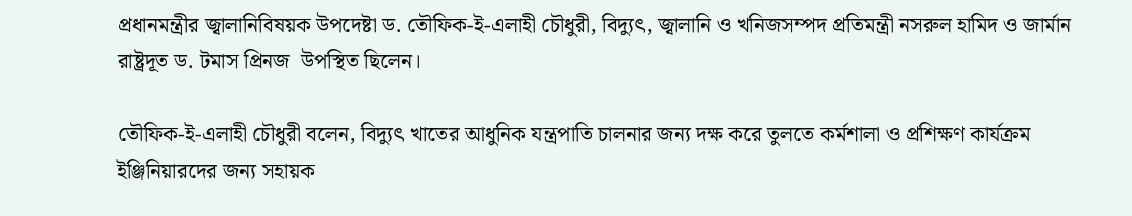প্রধানমন্ত্রীর জ্বালানিবিষয়ক উপদেষ্টা ড. তৌফিক-ই-এলাহী চৌধুরী, বিদ্যুৎ, জ্বালানি ও খনিজসম্পদ প্রতিমন্ত্রী নসরুল হামিদ ও জার্মান রাষ্ট্রদূত ড. টমাস প্রিনজ  উপস্থিত ছিলেন।

তৌফিক-ই-এলাহী চৌধুরী বলেন, বিদ্যুৎ খাতের আধুনিক যন্ত্রপাতি চালনার জন্য দক্ষ করে তুলতে কর্মশালা ও প্রশিক্ষণ কার্যক্রম ইঞ্জিনিয়ারদের জন্য সহায়ক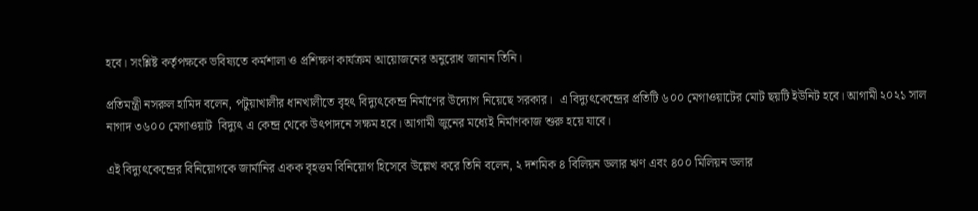হবে। সংশ্লিষ্ট কর্তৃপক্ষকে ভবিষ্যতে কর্মশালা ও প্রশিক্ষণ কার্যক্রম আয়োজনের অনুরোধ জানান তিনি।

প্রতিমন্ত্রী নসরুল হামিদ বলেন, পটুয়াখালীর ধানখালীতে বৃহৎ বিদ্যুৎকেন্দ্র নির্মাণের উদ্যোগ নিয়েছে সরকার।  এ বিদ্যুৎকেন্দ্রের প্রতিটি ৬০০ মেগাওয়াটের মোট ছয়টি ইউনিট হবে। আগামী ২০২১ সাল নাগাদ ৩৬০০ মেগাওয়াট  বিদ্যুৎ এ কেন্দ্র থেকে উৎপাদনে সক্ষম হবে। আগামী জুনের মধ্যেই নির্মাণকাজ শুরু হয়ে যাবে।

এই বিদ্যুৎকেন্দ্রের বিনিয়োগকে জার্মানির একক বৃহত্তম বিনিয়োগ হিসেবে উল্লেখ করে তিনি বলেন, ২ দশমিক ৪ বিলিয়ন ডলার ঋণ এবং ৪০০ মিলিয়ন ডলার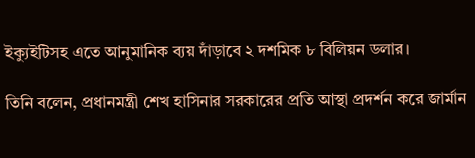ইক্যুইটিসহ এতে আনুমানিক ব্যয় দাঁড়াবে ২ দশমিক ৮ বিলিয়ন ডলার।

তিনি বলেন, প্রধানমন্ত্রী শেখ হাসিনার সরকারের প্রতি আস্থা প্রদর্শন করে জার্মান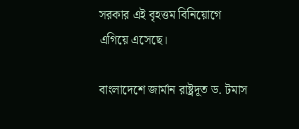সরকার এই বৃহত্তম বিনিয়োগে এগিয়ে এসেছে।

বাংলাদেশে জার্মান রাষ্ট্রদূত ড. টমাস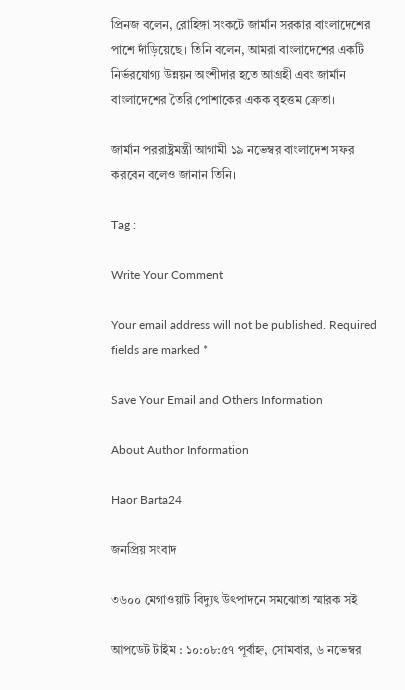প্রিনজ বলেন, রোহিঙ্গা সংকটে জার্মান সরকার বাংলাদেশের পাশে দাঁড়িয়েছে। তিনি বলেন, আমরা বাংলাদেশের একটি নির্ভরযোগ্য উন্নয়ন অংশীদার হতে আগ্রহী এবং জার্মান বাংলাদেশের তৈরি পোশাকের একক বৃহত্তম ক্রেতা।

জার্মান পররাষ্ট্রমন্ত্রী আগামী ১৯ নভেম্বর বাংলাদেশ সফর করবেন বলেও জানান তিনি।

Tag :

Write Your Comment

Your email address will not be published. Required fields are marked *

Save Your Email and Others Information

About Author Information

Haor Barta24

জনপ্রিয় সংবাদ

৩৬০০ মেগাওয়াট বিদ্যুৎ উৎপাদনে সমঝোতা স্মারক সই

আপডেট টাইম : ১০:০৮:৫৭ পূর্বাহ্ন, সোমবার, ৬ নভেম্বর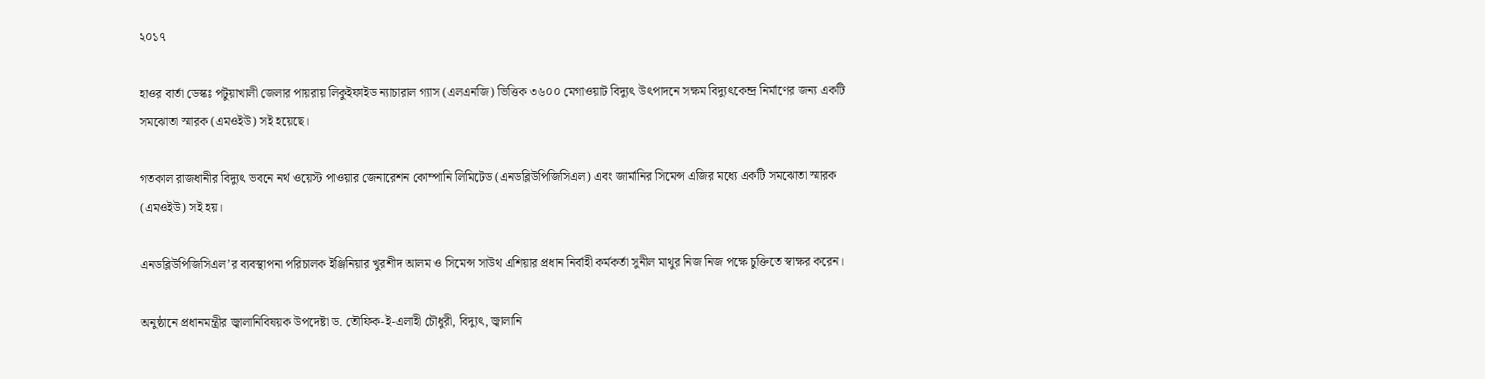২০১৭

হাওর বার্তা ডেস্কঃ পটুয়াখালী জেলার পায়রায় লিকুইফাইড ন্যাচারাল গ্যাস (এলএনজি) ভিত্তিক ৩৬০০ মেগাওয়াট বিদ্যুৎ উৎপাদনে সক্ষম বিদ্যুৎকেন্দ্র নির্মাণের জন্য একটি সমঝোতা স্মারক (এমওইউ) সই হয়েছে।

গতকাল রাজধানীর বিদ্যুৎ ভবনে নর্থ ওয়েস্ট পাওয়ার জেনারেশন কোম্পানি লিমিটেড (এনডব্লিউপিজিসিএল) এবং জার্মানির সিমেন্স এজির মধ্যে একটি সমঝোতা স্মারক (এমওইউ) সই হয়।

এনডব্লিউপিজিসিএল’র ব্যবস্থাপনা পরিচালক ইঞ্জিনিয়ার খুরশীদ আলম ও সিমেন্স সাউথ এশিয়ার প্রধান নির্বাহী কর্মকর্তা সুনীল মাথুর নিজ নিজ পক্ষে চুক্তিতে স্বাক্ষর করেন।

অনুষ্ঠানে প্রধানমন্ত্রীর জ্বালানিবিষয়ক উপদেষ্টা ড. তৌফিক-ই-এলাহী চৌধুরী, বিদ্যুৎ, জ্বালানি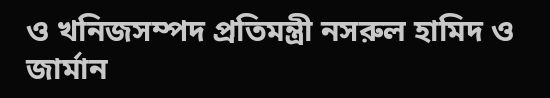ও খনিজসম্পদ প্রতিমন্ত্রী নসরুল হামিদ ও জার্মান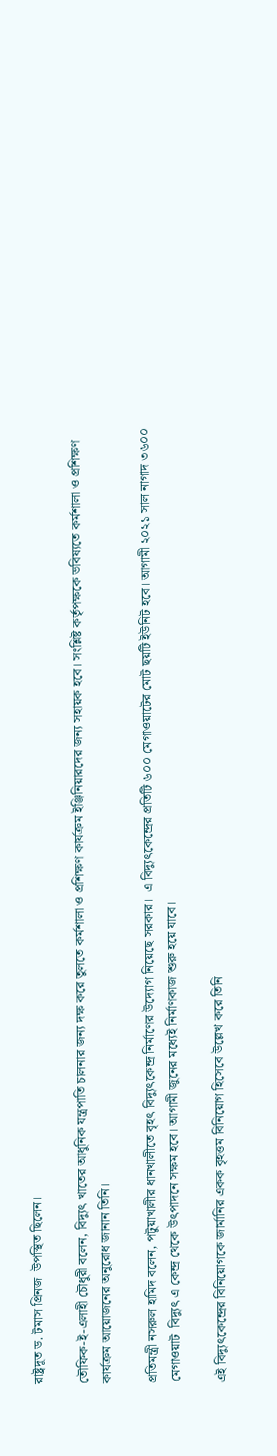রাষ্ট্রদূত ড. টমাস প্রিনজ  উপস্থিত ছিলেন।

তৌফিক-ই-এলাহী চৌধুরী বলেন, বিদ্যুৎ খাতের আধুনিক যন্ত্রপাতি চালনার জন্য দক্ষ করে তুলতে কর্মশালা ও প্রশিক্ষণ কার্যক্রম ইঞ্জিনিয়ারদের জন্য সহায়ক হবে। সংশ্লিষ্ট কর্তৃপক্ষকে ভবিষ্যতে কর্মশালা ও প্রশিক্ষণ কার্যক্রম আয়োজনের অনুরোধ জানান তিনি।

প্রতিমন্ত্রী নসরুল হামিদ বলেন, পটুয়াখালীর ধানখালীতে বৃহৎ বিদ্যুৎকেন্দ্র নির্মাণের উদ্যোগ নিয়েছে সরকার।  এ বিদ্যুৎকেন্দ্রের প্রতিটি ৬০০ মেগাওয়াটের মোট ছয়টি ইউনিট হবে। আগামী ২০২১ সাল নাগাদ ৩৬০০ মেগাওয়াট  বিদ্যুৎ এ কেন্দ্র থেকে উৎপাদনে সক্ষম হবে। আগামী জুনের মধ্যেই নির্মাণকাজ শুরু হয়ে যাবে।

এই বিদ্যুৎকেন্দ্রের বিনিয়োগকে জার্মানির একক বৃহত্তম বিনিয়োগ হিসেবে উল্লেখ করে তিনি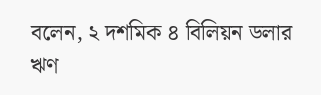বলেন, ২ দশমিক ৪ বিলিয়ন ডলার ঋণ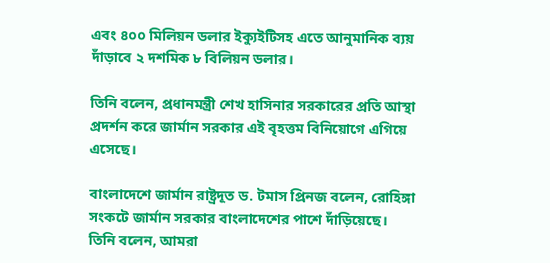এবং ৪০০ মিলিয়ন ডলার ইক্যুইটিসহ এতে আনুমানিক ব্যয় দাঁড়াবে ২ দশমিক ৮ বিলিয়ন ডলার।

তিনি বলেন, প্রধানমন্ত্রী শেখ হাসিনার সরকারের প্রতি আস্থা প্রদর্শন করে জার্মান সরকার এই বৃহত্তম বিনিয়োগে এগিয়ে এসেছে।

বাংলাদেশে জার্মান রাষ্ট্রদূত ড. টমাস প্রিনজ বলেন, রোহিঙ্গা সংকটে জার্মান সরকার বাংলাদেশের পাশে দাঁড়িয়েছে। তিনি বলেন, আমরা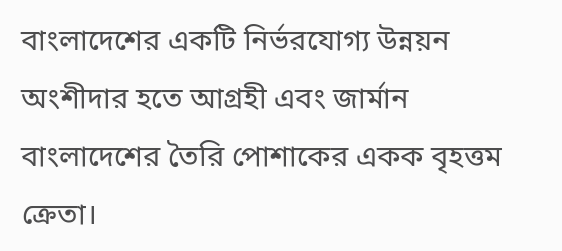বাংলাদেশের একটি নির্ভরযোগ্য উন্নয়ন অংশীদার হতে আগ্রহী এবং জার্মান বাংলাদেশের তৈরি পোশাকের একক বৃহত্তম ক্রেতা।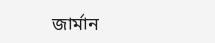জার্মান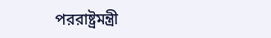পররাষ্ট্রমন্ত্রী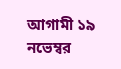আগামী ১৯ নভেম্বর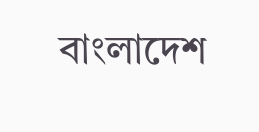বাংলাদেশ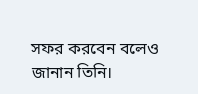সফর করবেন বলেও জানান তিনি।